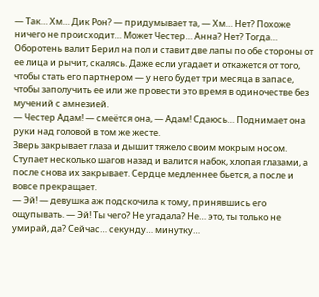— Так… Хм… Дик Рон? — придумывает та, — Хм… Нет? Похоже ничего не происходит… Может Честер… Анна? Нет? Тогда…
Оборотень валит Берил на пол и ставит две лапы по обе стороны от ее лица и рычит, скалясь. Даже если угадает и откажется от того, чтобы стать его партнером — у него будет три месяца в запасе, чтобы заполучить ее или же провести это время в одиночестве без мучений с амнезией.
— Честер Адам! — смеётся она, — Адам! Сдаюсь… Поднимает она руки над головой в том же жесте.
Зверь закрывает глаза и дышит тяжело своим мокрым носом. Ступает несколько шагов назад и валится набок, хлопая глазами, а после снова их закрывает. Сердце медленнее бьется, а после и вовсе прекращает.
— Эй! — девушка аж подскочила к тому, принявшись его ощупывать. — Эй! Ты чего? Не угадала? Не… это, ты только не умирай, да? Сейчас… секунду… минутку…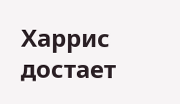Харрис достает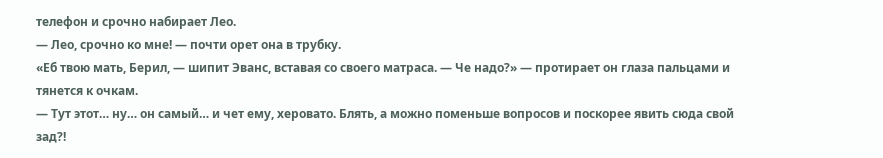телефон и срочно набирает Лео.
— Лео, срочно ко мне! — почти орет она в трубку.
«Еб твою мать, Берил, — шипит Эванс, вставая со своего матраса. — Че надо?» — протирает он глаза пальцами и тянется к очкам.
— Тут этот… ну… он самый… и чет ему, херовато. Блять, а можно поменьше вопросов и поскорее явить сюда свой зад?!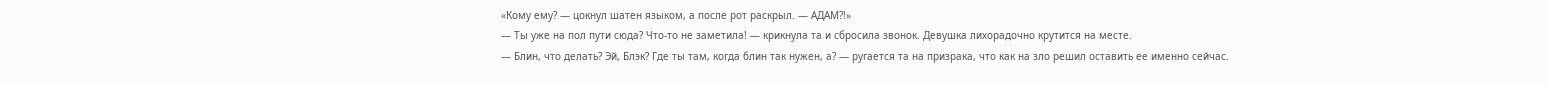«Кому ему? — цокнул шатен языком, а после рот раскрыл. — АДАМ?!»
— Ты уже на пол пути сюда? Что-то не заметила! — крикнула та и сбросила звонок. Девушка лихорадочно крутится на месте.
— Блин, что делать? Эй, Блэк? Где ты там, когда блин так нужен, а? — ругается та на призрака, что как на зло решил оставить ее именно сейчас.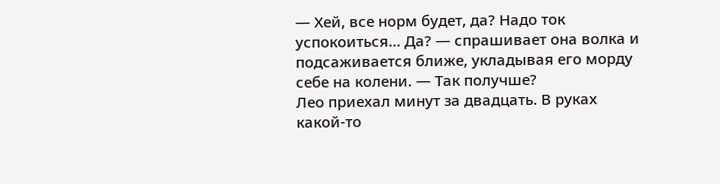— Хей, все норм будет, да? Надо ток успокоиться… Да? — спрашивает она волка и подсаживается ближе, укладывая его морду себе на колени. — Так получше?
Лео приехал минут за двадцать. В руках какой-то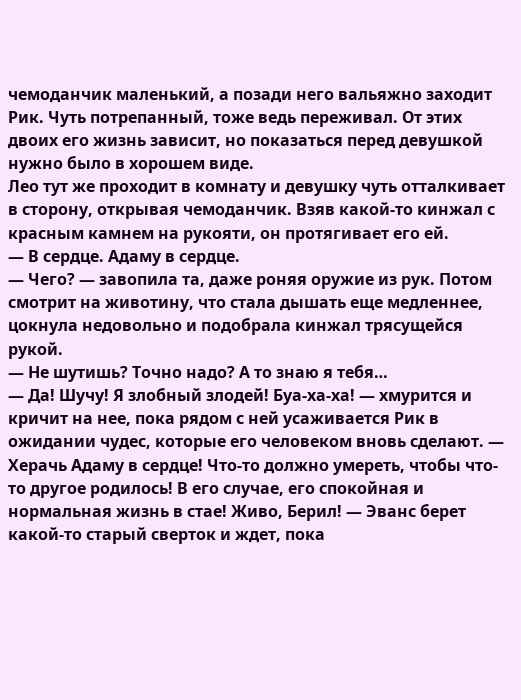чемоданчик маленький, а позади него вальяжно заходит Рик. Чуть потрепанный, тоже ведь переживал. От этих двоих его жизнь зависит, но показаться перед девушкой нужно было в хорошем виде.
Лео тут же проходит в комнату и девушку чуть отталкивает в сторону, открывая чемоданчик. Взяв какой-то кинжал с красным камнем на рукояти, он протягивает его ей.
— В сердце. Адаму в сердце.
— Чего? — завопила та, даже роняя оружие из рук. Потом смотрит на животину, что стала дышать еще медленнее, цокнула недовольно и подобрала кинжал трясущейся рукой.
— Не шутишь? Точно надо? А то знаю я тебя…
— Да! Шучу! Я злобный злодей! Буа-ха-ха! — хмурится и кричит на нее, пока рядом с ней усаживается Рик в ожидании чудес, которые его человеком вновь сделают. — Херачь Адаму в сердце! Что-то должно умереть, чтобы что-то другое родилось! В его случае, его спокойная и нормальная жизнь в стае! Живо, Берил! — Эванс берет какой-то старый сверток и ждет, пока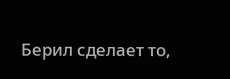Берил сделает то,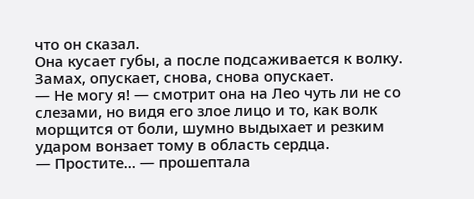что он сказал.
Она кусает губы, а после подсаживается к волку. Замах, опускает, снова, снова опускает.
— Не могу я! — смотрит она на Лео чуть ли не со слезами, но видя его злое лицо и то, как волк морщится от боли, шумно выдыхает и резким ударом вонзает тому в область сердца.
— Простите… — прошептала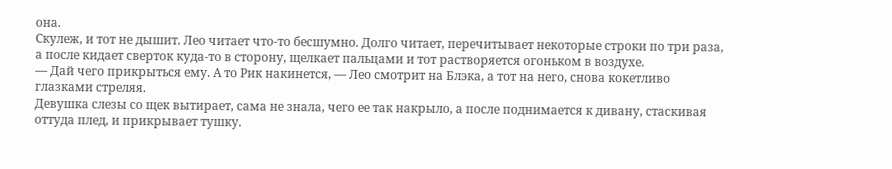она.
Скулеж, и тот не дышит. Лео читает что-то бесшумно. Долго читает, перечитывает некоторые строки по три раза, а после кидает сверток куда-то в сторону, щелкает пальцами и тот растворяется огоньком в воздухе.
— Дай чего прикрыться ему. А то Рик накинется, — Лео смотрит на Блэка, а тот на него, снова кокетливо глазками стреляя.
Девушка слезы со щек вытирает, сама не знала, чего ее так накрыло, а после поднимается к дивану, стаскивая оттуда плед, и прикрывает тушку.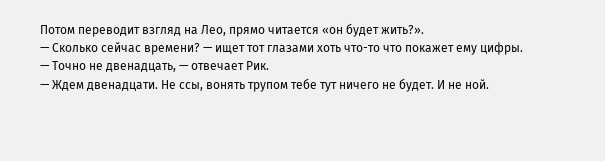Потом переводит взгляд на Лео, прямо читается «он будет жить?».
— Сколько сейчас времени? — ищет тот глазами хоть что-то что покажет ему цифры.
— Точно не двенадцать, — отвечает Рик.
— Ждем двенадцати. Не ссы, вонять трупом тебе тут ничего не будет. И не ной.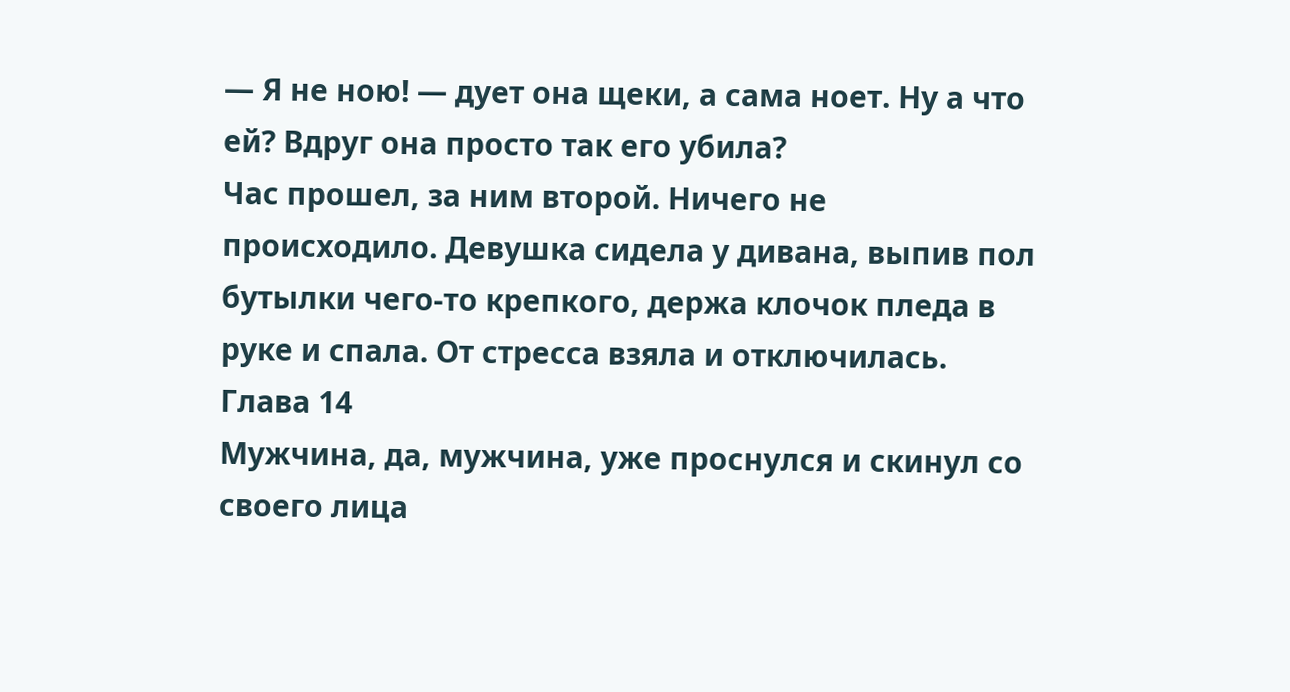— Я не ною! — дует она щеки, а сама ноет. Ну а что ей? Вдруг она просто так его убила?
Час прошел, за ним второй. Ничего не происходило. Девушка сидела у дивана, выпив пол бутылки чего-то крепкого, держа клочок пледа в руке и спала. От стресса взяла и отключилась.
Глава 14
Мужчина, да, мужчина, уже проснулся и скинул со своего лица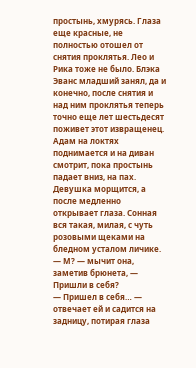простынь, хмурясь. Глаза еще красные, не полностью отошел от снятия проклятья. Лео и Рика тоже не было. Блэка Эванс младший занял, да и конечно, после снятия и над ним проклятья теперь точно еще лет шестьдесят поживет этот извращенец.
Адам на локтях поднимается и на диван смотрит, пока простынь падает вниз, на пах.
Девушка морщится, а после медленно открывает глаза. Сонная вся такая, милая, с чуть розовыми щеками на бледном усталом личике.
— М? — мычит она, заметив брюнета, — Пришли в себя?
— Пришел в себя… — отвечает ей и садится на задницу, потирая глаза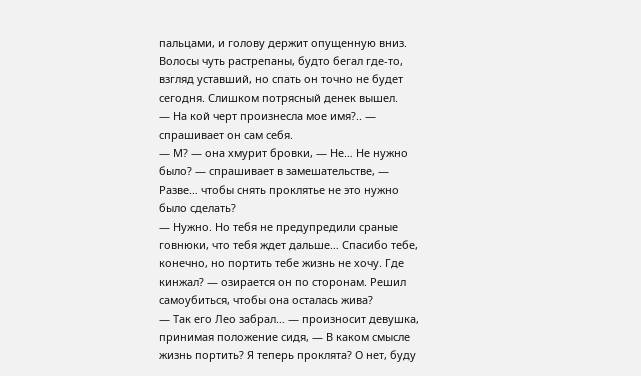пальцами, и голову держит опущенную вниз. Волосы чуть растрепаны, будто бегал где-то, взгляд уставший, но спать он точно не будет сегодня. Слишком потрясный денек вышел.
— На кой черт произнесла мое имя?.. — спрашивает он сам себя.
— М? — она хмурит бровки, — Не… Не нужно было? — спрашивает в замешательстве, — Разве… чтобы снять проклятье не это нужно было сделать?
— Нужно. Но тебя не предупредили сраные говнюки, что тебя ждет дальше… Спасибо тебе, конечно, но портить тебе жизнь не хочу. Где кинжал? — озирается он по сторонам. Решил самоубиться, чтобы она осталась жива?
— Так его Лео забрал… — произносит девушка, принимая положение сидя, — В каком смысле жизнь портить? Я теперь проклята? О нет, буду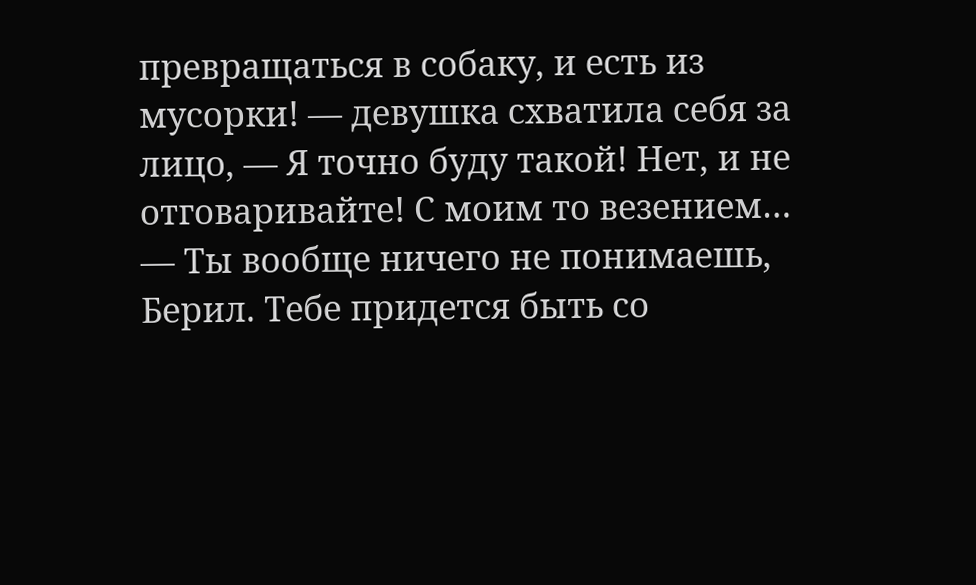превращаться в собаку, и есть из мусорки! — девушка схватила себя за лицо, — Я точно буду такой! Нет, и не отговаривайте! С моим то везением…
— Ты вообще ничего не понимаешь, Берил. Тебе придется быть со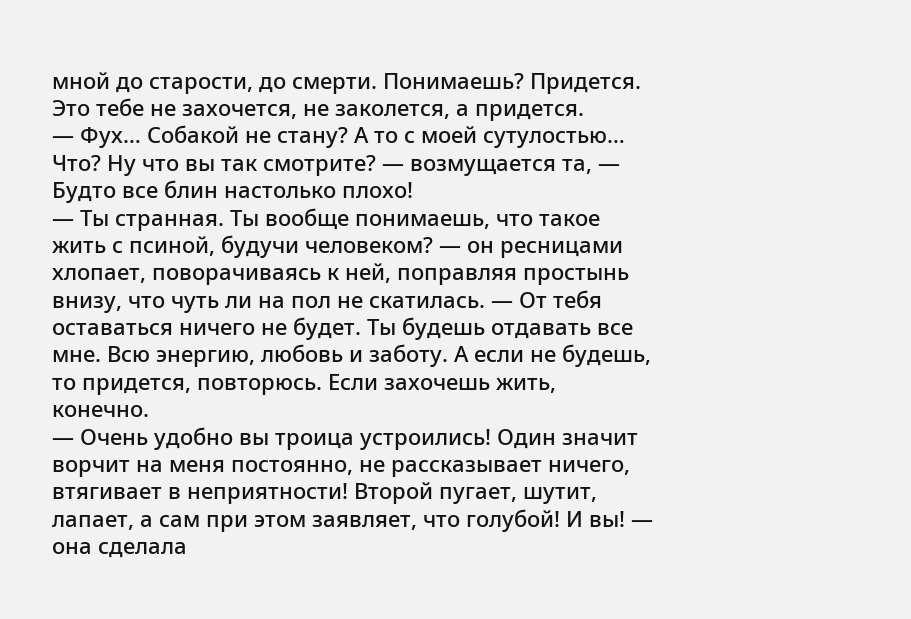мной до старости, до смерти. Понимаешь? Придется. Это тебе не захочется, не заколется, а придется.
— Фух… Собакой не стану? А то с моей сутулостью… Что? Ну что вы так смотрите? — возмущается та, — Будто все блин настолько плохо!
— Ты странная. Ты вообще понимаешь, что такое жить с псиной, будучи человеком? — он ресницами хлопает, поворачиваясь к ней, поправляя простынь внизу, что чуть ли на пол не скатилась. — От тебя оставаться ничего не будет. Ты будешь отдавать все мне. Всю энергию, любовь и заботу. А если не будешь, то придется, повторюсь. Если захочешь жить, конечно.
— Очень удобно вы троица устроились! Один значит ворчит на меня постоянно, не рассказывает ничего, втягивает в неприятности! Второй пугает, шутит, лапает, а сам при этом заявляет, что голубой! И вы! — она сделала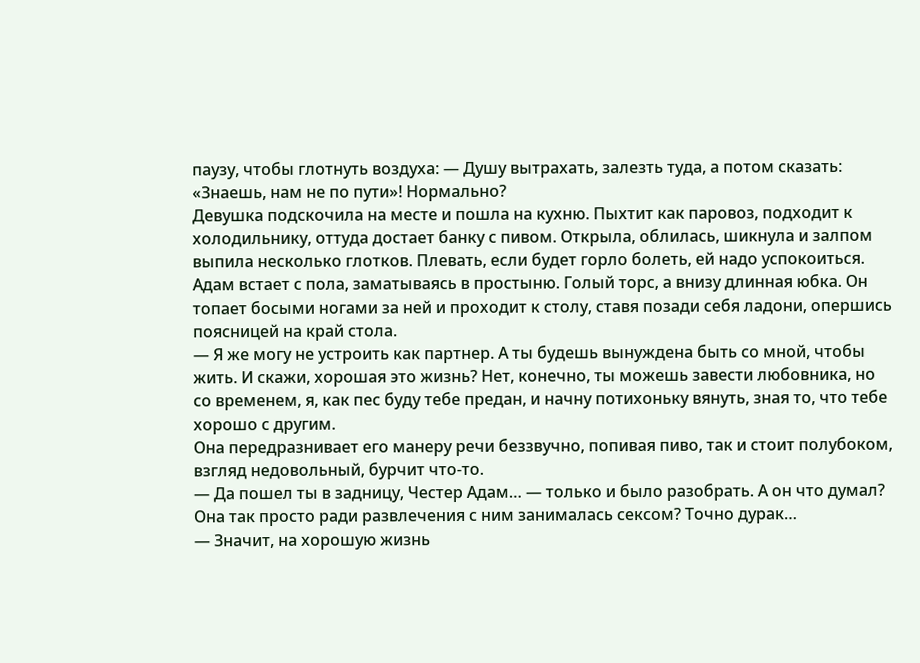паузу, чтобы глотнуть воздуха: — Душу вытрахать, залезть туда, а потом сказать: «Знаешь, нам не по пути»! Нормально?
Девушка подскочила на месте и пошла на кухню. Пыхтит как паровоз, подходит к холодильнику, оттуда достает банку с пивом. Открыла, облилась, шикнула и залпом выпила несколько глотков. Плевать, если будет горло болеть, ей надо успокоиться.
Адам встает с пола, заматываясь в простыню. Голый торс, а внизу длинная юбка. Он топает босыми ногами за ней и проходит к столу, ставя позади себя ладони, опершись поясницей на край стола.
— Я же могу не устроить как партнер. А ты будешь вынуждена быть со мной, чтобы жить. И скажи, хорошая это жизнь? Нет, конечно, ты можешь завести любовника, но со временем, я, как пес буду тебе предан, и начну потихоньку вянуть, зная то, что тебе хорошо с другим.
Она передразнивает его манеру речи беззвучно, попивая пиво, так и стоит полубоком, взгляд недовольный, бурчит что-то.
— Да пошел ты в задницу, Честер Адам… — только и было разобрать. А он что думал? Она так просто ради развлечения с ним занималась сексом? Точно дурак…
— Значит, на хорошую жизнь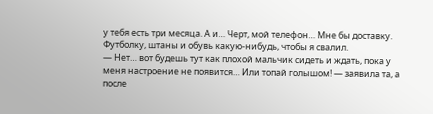у тебя есть три месяца. А и… Черт, мой телефон… Мне бы доставку. Футболку, штаны и обувь какую-нибудь, чтобы я свалил.
— Нет… вот будешь тут как плохой мальчик сидеть и ждать, пока у меня настроение не появится… Или топай голышом! — заявила та, а после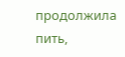продолжила пить,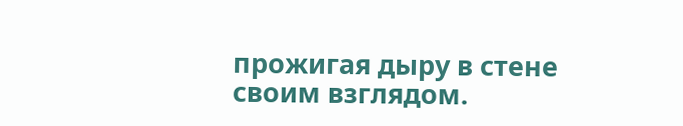прожигая дыру в стене своим взглядом.